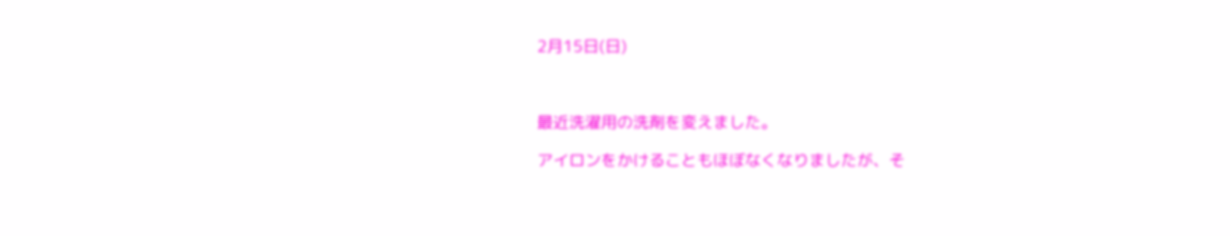2月15日(日)



最近洗濯用の洗剤を変えました。

アイロンをかけることもほぼなくなりましたが、そ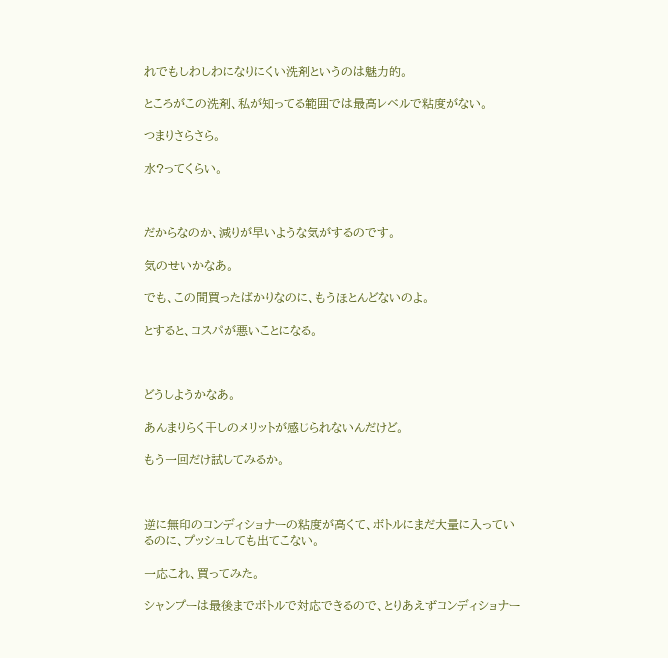れでもしわしわになりにくい洗剤というのは魅力的。

ところがこの洗剤、私が知ってる範囲では最高レベルで粘度がない。

つまりさらさら。

水?ってくらい。



だからなのか、減りが早いような気がするのです。

気のせいかなあ。

でも、この間買ったばかりなのに、もうほとんどないのよ。

とすると、コスパが悪いことになる。



どうしようかなあ。

あんまりらく干しのメリットが感じられないんだけど。

もう一回だけ試してみるか。



逆に無印のコンディショナーの粘度が高くて、ボトルにまだ大量に入っているのに、プッシュしても出てこない。

一応これ、買ってみた。

シャンプーは最後までボトルで対応できるので、とりあえずコンディショナー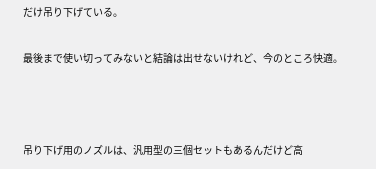だけ吊り下げている。

最後まで使い切ってみないと結論は出せないけれど、今のところ快適。



吊り下げ用のノズルは、汎用型の三個セットもあるんだけど高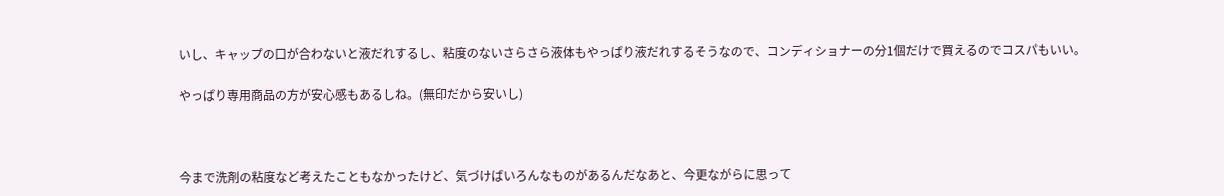いし、キャップの口が合わないと液だれするし、粘度のないさらさら液体もやっぱり液だれするそうなので、コンディショナーの分1個だけで買えるのでコスパもいい。

やっぱり専用商品の方が安心感もあるしね。(無印だから安いし)



今まで洗剤の粘度など考えたこともなかったけど、気づけばいろんなものがあるんだなあと、今更ながらに思って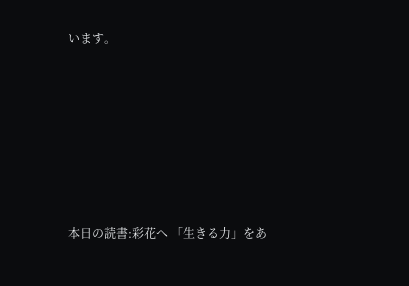います。









本日の読書:彩花へ 「生きる力」をあ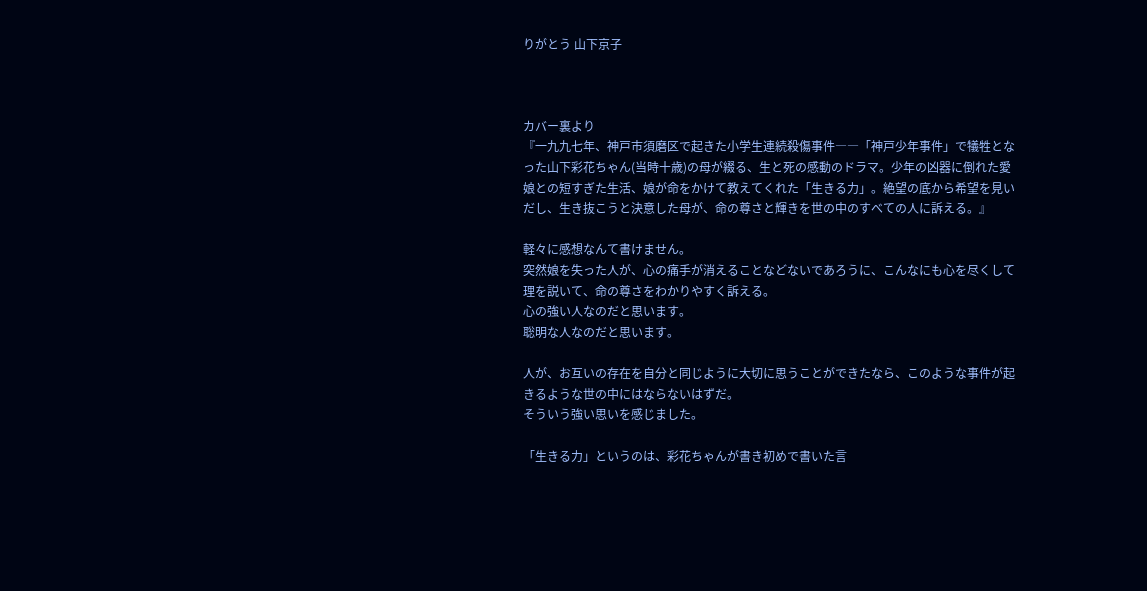りがとう 山下京子



カバー裏より
『一九九七年、神戸市須磨区で起きた小学生連続殺傷事件――「神戸少年事件」で犠牲となった山下彩花ちゃん(当時十歳)の母が綴る、生と死の感動のドラマ。少年の凶器に倒れた愛娘との短すぎた生活、娘が命をかけて教えてくれた「生きる力」。絶望の底から希望を見いだし、生き抜こうと決意した母が、命の尊さと輝きを世の中のすべての人に訴える。』

軽々に感想なんて書けません。
突然娘を失った人が、心の痛手が消えることなどないであろうに、こんなにも心を尽くして理を説いて、命の尊さをわかりやすく訴える。
心の強い人なのだと思います。
聡明な人なのだと思います。

人が、お互いの存在を自分と同じように大切に思うことができたなら、このような事件が起きるような世の中にはならないはずだ。
そういう強い思いを感じました。

「生きる力」というのは、彩花ちゃんが書き初めで書いた言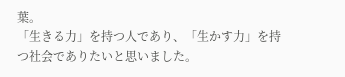葉。
「生きる力」を持つ人であり、「生かす力」を持つ社会でありたいと思いました。